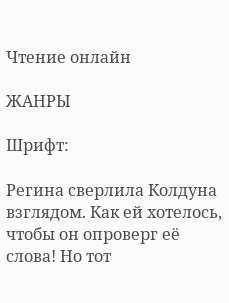Чтение онлайн

ЖАНРЫ

Шрифт:

Регина сверлила Колдуна взглядом. Как ей хотелось, чтобы он опроверг её слова! Но тот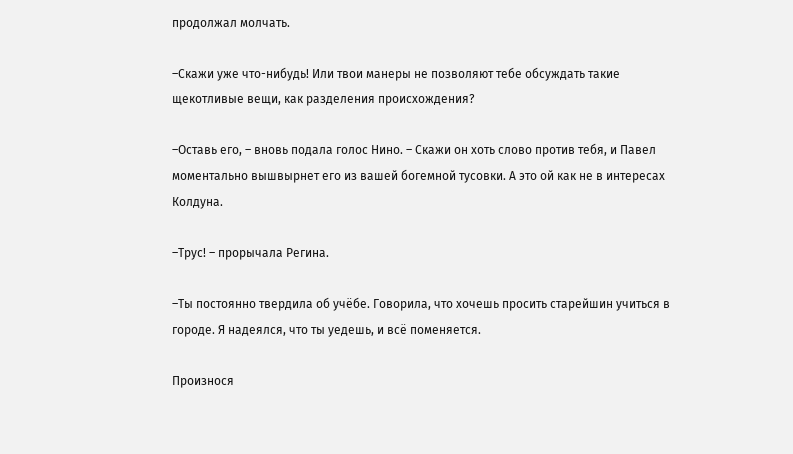продолжал молчать.

–Скажи уже что-нибудь! Или твои манеры не позволяют тебе обсуждать такие щекотливые вещи, как разделения происхождения?

–Оставь его, – вновь подала голос Нино. – Скажи он хоть слово против тебя, и Павел моментально вышвырнет его из вашей богемной тусовки. А это ой как не в интересах Колдуна.

–Трус! – прорычала Регина.

–Ты постоянно твердила об учёбе. Говорила, что хочешь просить старейшин учиться в городе. Я надеялся, что ты уедешь, и всё поменяется.

Произнося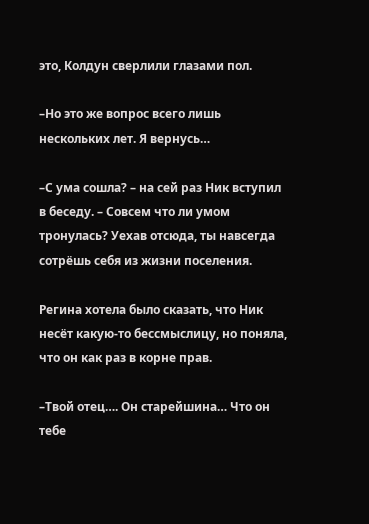это, Колдун сверлили глазами пол.

–Но это же вопрос всего лишь нескольких лет. Я вернусь…

–С ума сошла? – на сей раз Ник вступил в беседу. – Совсем что ли умом тронулась? Уехав отсюда, ты навсегда сотрёшь себя из жизни поселения.

Регина хотела было сказать, что Ник несёт какую-то бессмыслицу, но поняла, что он как раз в корне прав.

–Твой отец…. Он старейшина… Что он тебе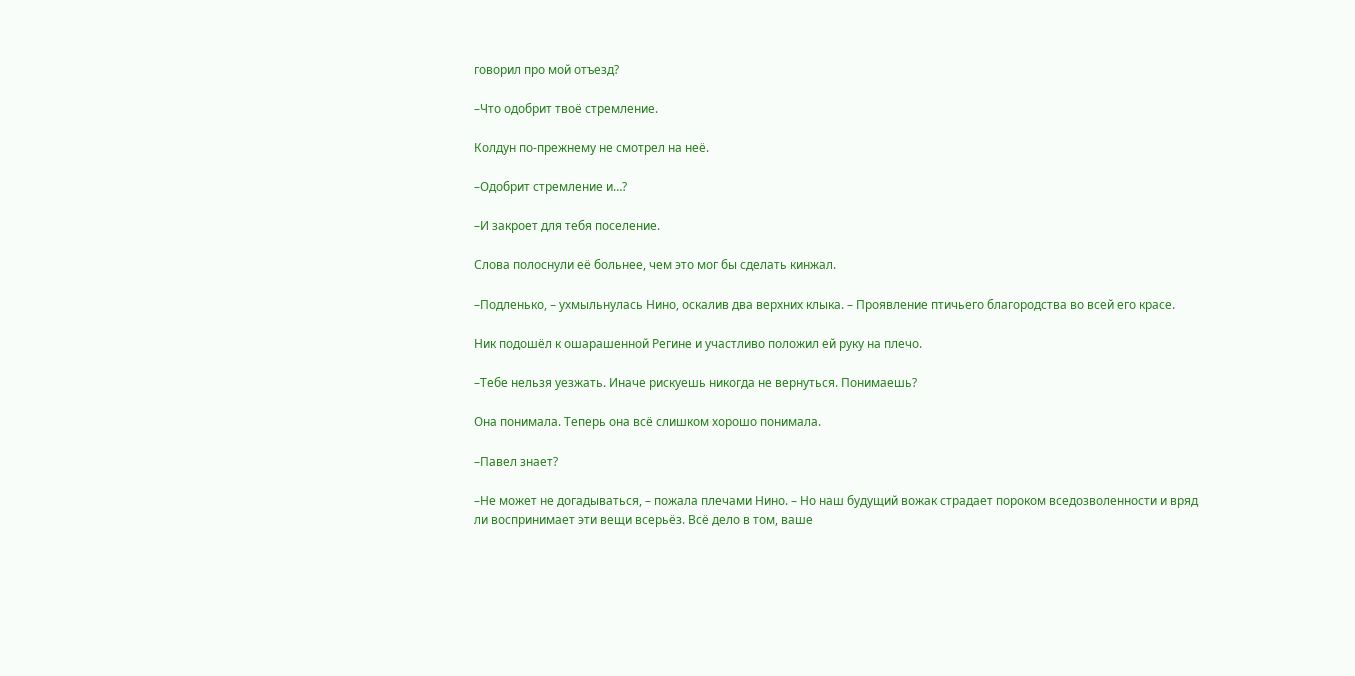говорил про мой отъезд?

–Что одобрит твоё стремление.

Колдун по-прежнему не смотрел на неё.

–Одобрит стремление и…?

–И закроет для тебя поселение.

Слова полоснули её больнее, чем это мог бы сделать кинжал.

–Подленько, – ухмыльнулась Нино, оскалив два верхних клыка. – Проявление птичьего благородства во всей его красе.

Ник подошёл к ошарашенной Регине и участливо положил ей руку на плечо.

–Тебе нельзя уезжать. Иначе рискуешь никогда не вернуться. Понимаешь?

Она понимала. Теперь она всё слишком хорошо понимала.

–Павел знает?

–Не может не догадываться, – пожала плечами Нино. – Но наш будущий вожак страдает пороком вседозволенности и вряд ли воспринимает эти вещи всерьёз. Всё дело в том, ваше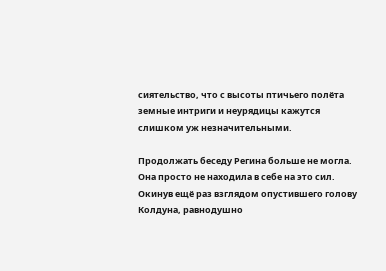сиятельство, что с высоты птичьего полёта земные интриги и неурядицы кажутся слишком уж незначительными.

Продолжать беседу Регина больше не могла. Она просто не находила в себе на это сил. Окинув ещё раз взглядом опустившего голову Колдуна, равнодушно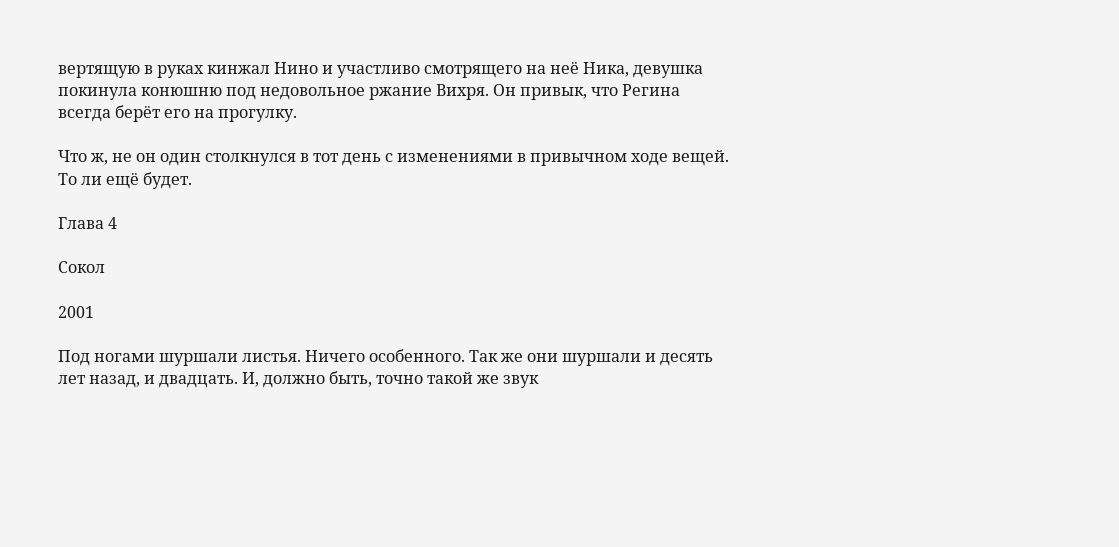вертящую в руках кинжал Нино и участливо смотрящего на неё Ника, девушка покинула конюшню под недовольное ржание Вихря. Он привык, что Регина всегда берёт его на прогулку.

Что ж, не он один столкнулся в тот день с изменениями в привычном ходе вещей. То ли ещё будет.

Глава 4

Сокол

2001

Под ногами шуршали листья. Ничего особенного. Так же они шуршали и десять лет назад, и двадцать. И, должно быть, точно такой же звук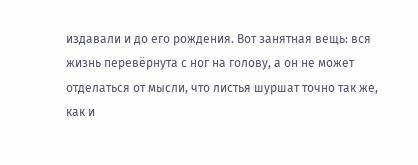издавали и до его рождения. Вот занятная вещь: вся жизнь перевёрнута с ног на голову, а он не может отделаться от мысли, что листья шуршат точно так же, как и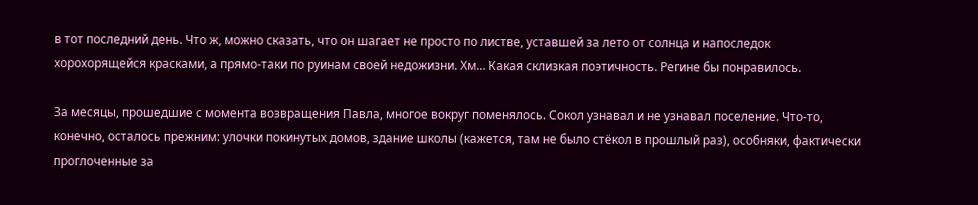в тот последний день. Что ж, можно сказать, что он шагает не просто по листве, уставшей за лето от солнца и напоследок хорохорящейся красками, а прямо-таки по руинам своей недожизни. Хм… Какая склизкая поэтичность. Регине бы понравилось.

За месяцы, прошедшие с момента возвращения Павла, многое вокруг поменялось. Сокол узнавал и не узнавал поселение. Что-то, конечно, осталось прежним: улочки покинутых домов, здание школы (кажется, там не было стёкол в прошлый раз), особняки, фактически проглоченные за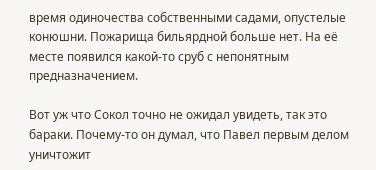время одиночества собственными садами, опустелые конюшни. Пожарища бильярдной больше нет. На её месте появился какой-то сруб с непонятным предназначением.

Вот уж что Сокол точно не ожидал увидеть, так это бараки. Почему-то он думал, что Павел первым делом уничтожит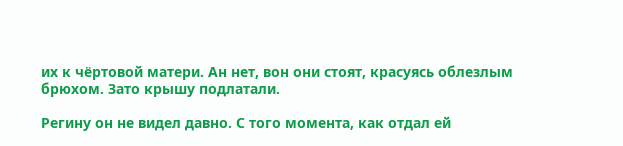их к чёртовой матери. Ан нет, вон они стоят, красуясь облезлым брюхом. Зато крышу подлатали.

Регину он не видел давно. С того момента, как отдал ей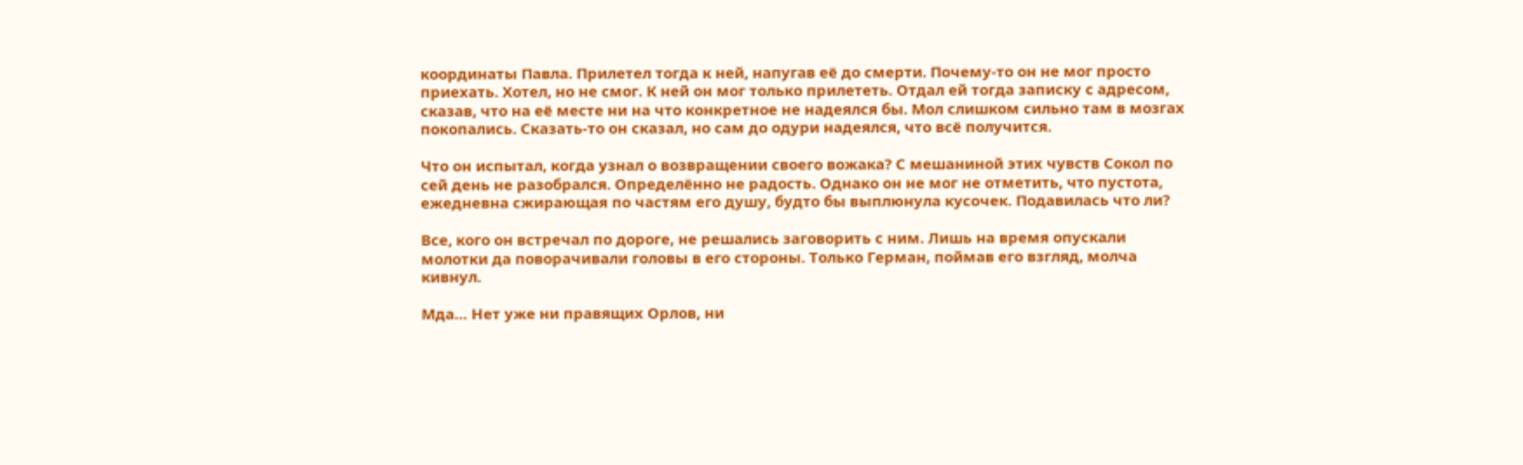координаты Павла. Прилетел тогда к ней, напугав её до смерти. Почему-то он не мог просто приехать. Хотел, но не смог. К ней он мог только прилететь. Отдал ей тогда записку с адресом, сказав, что на её месте ни на что конкретное не надеялся бы. Мол слишком сильно там в мозгах покопались. Сказать-то он сказал, но сам до одури надеялся, что всё получится.

Что он испытал, когда узнал о возвращении своего вожака? С мешаниной этих чувств Сокол по сей день не разобрался. Определённо не радость. Однако он не мог не отметить, что пустота, ежедневна сжирающая по частям его душу, будто бы выплюнула кусочек. Подавилась что ли?

Все, кого он встречал по дороге, не решались заговорить с ним. Лишь на время опускали молотки да поворачивали головы в его стороны. Только Герман, поймав его взгляд, молча кивнул.

Мда… Нет уже ни правящих Орлов, ни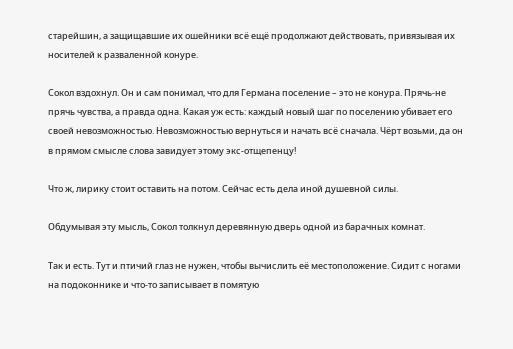старейшин, а защищавшие их ошейники всё ещё продолжают действовать, привязывая их носителей к разваленной конуре.

Сокол вздохнул. Он и сам понимал, что для Германа поселение – это не конура. Прячь-не прячь чувства, а правда одна. Какая уж есть: каждый новый шаг по поселению убивает его своей невозможностью. Невозможностью вернуться и начать всё сначала. Чёрт возьми, да он в прямом смысле слова завидует этому экс-отщепенцу!

Что ж, лирику стоит оставить на потом. Сейчас есть дела иной душевной силы.

Обдумывая эту мысль, Сокол толкнул деревянную дверь одной из барачных комнат.

Так и есть. Тут и птичий глаз не нужен, чтобы вычислить её местоположение. Сидит с ногами на подоконнике и что-то записывает в помятую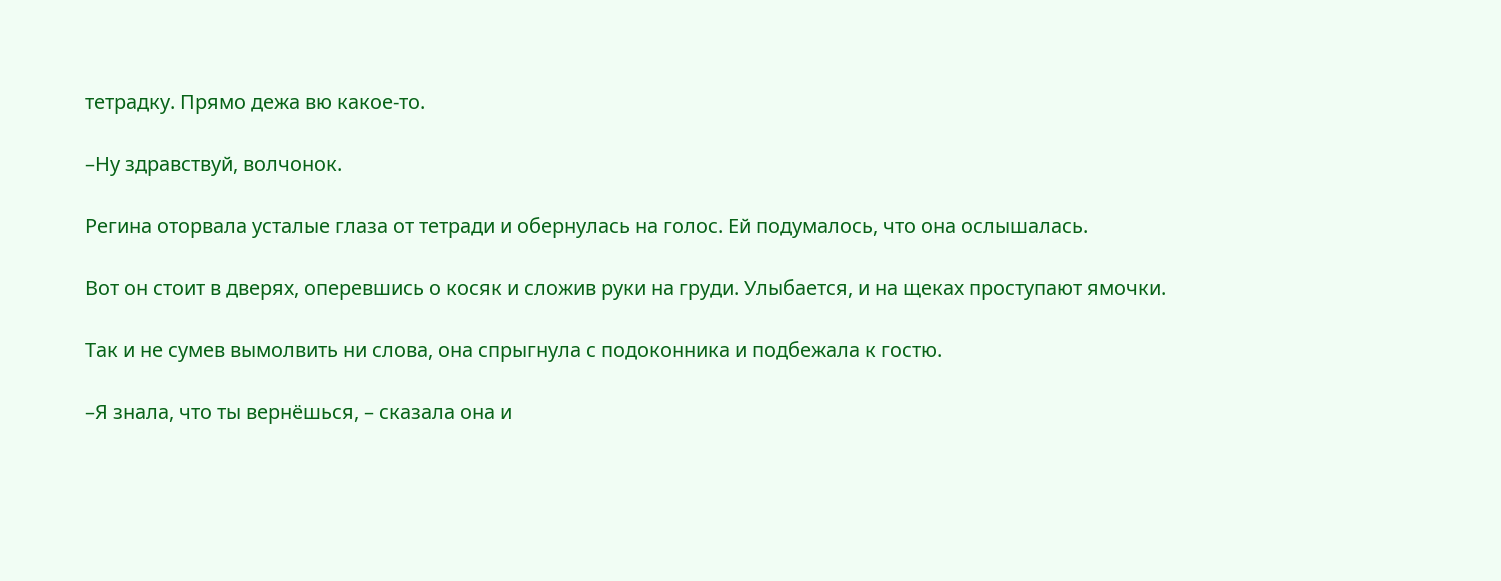тетрадку. Прямо дежа вю какое-то.

–Ну здравствуй, волчонок.

Регина оторвала усталые глаза от тетради и обернулась на голос. Ей подумалось, что она ослышалась.

Вот он стоит в дверях, оперевшись о косяк и сложив руки на груди. Улыбается, и на щеках проступают ямочки.

Так и не сумев вымолвить ни слова, она спрыгнула с подоконника и подбежала к гостю.

–Я знала, что ты вернёшься, – сказала она и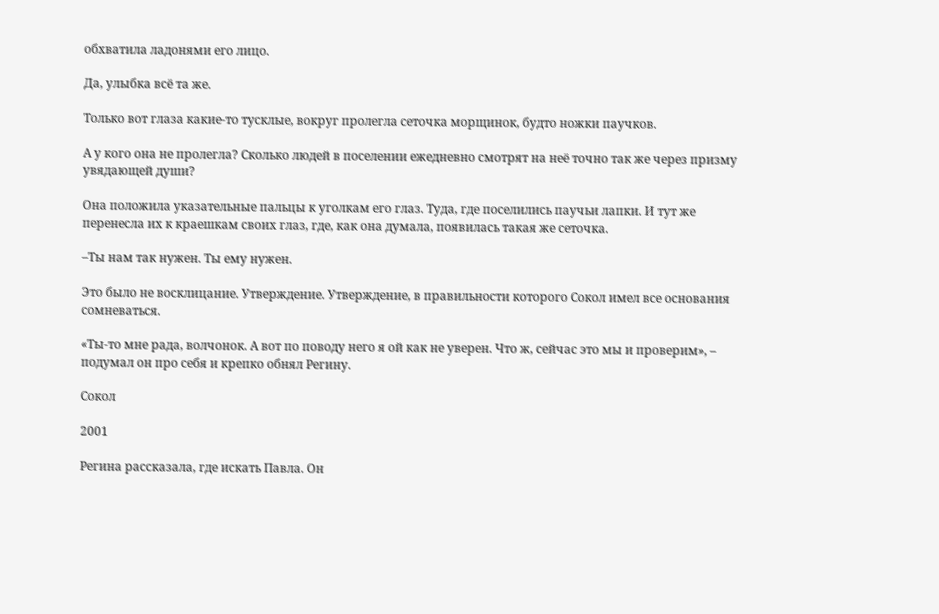обхватила ладонями его лицо.

Да, улыбка всё та же.

Только вот глаза какие-то тусклые, вокруг пролегла сеточка морщинок, будто ножки паучков.

А у кого она не пролегла? Сколько людей в поселении ежедневно смотрят на неё точно так же через призму увядающей души?

Она положила указательные пальцы к уголкам его глаз. Туда, где поселились паучьи лапки. И тут же перенесла их к краешкам своих глаз, где, как она думала, появилась такая же сеточка.

–Ты нам так нужен. Ты ему нужен.

Это было не восклицание. Утверждение. Утверждение, в правильности которого Сокол имел все основания сомневаться.

«Ты-то мне рада, волчонок. А вот по поводу него я ой как не уверен. Что ж, сейчас это мы и проверим», – подумал он про себя и крепко обнял Регину.

Сокол

2001

Регина рассказала, где искать Павла. Он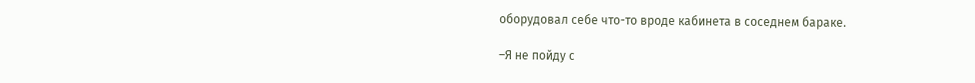оборудовал себе что-то вроде кабинета в соседнем бараке.

–Я не пойду с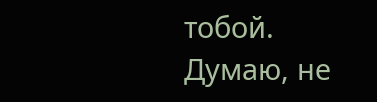тобой. Думаю, не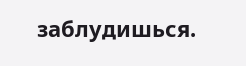заблудишься.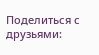Поделиться с друзьями: